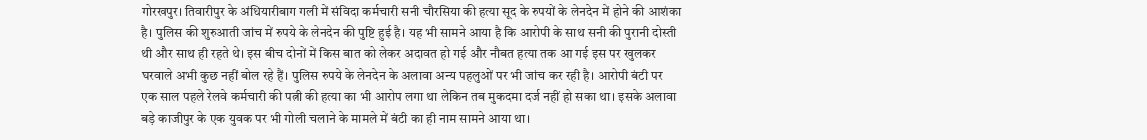गोरखपुर। तिवारीपुर के अंधियारीबाग गली में संविदा कर्मचारी सनी चौरसिया की हत्या सूद के रुपयों के लेनदेन में होने की आशंका है। पुलिस की शुरुआती जांच में रुपये के लेनदेन की पुष्टि हुई है। यह भी सामने आया है कि आरोपी के साथ सनी की पुरानी दोस्ती थी और साथ ही रहते थे। इस बीच दोनों में किस बात को लेकर अदावत हो गई और नौबत हत्या तक आ गई इस पर खुलकर घरवाले अभी कुछ नहीं बोल रहे हैं। पुलिस रुपये के लेनदेन के अलावा अन्य पहलुओं पर भी जांच कर रही है। आरोपी बंटी पर एक साल पहले रेलवे कर्मचारी की पत्नी की हत्या का भी आरोप लगा था लेकिन तब मुकदमा दर्ज नहीं हो सका था। इसके अलावा बड़े काजीपुर के एक युवक पर भी गोली चलाने के मामले में बंटी का ही नाम सामने आया था।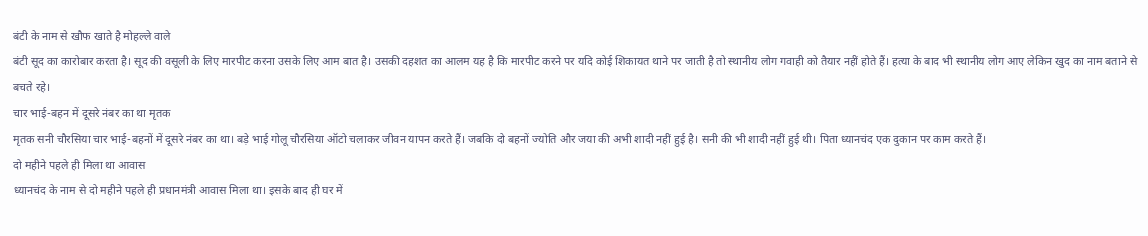बंटी के नाम से खौफ खाते है मोहल्ले वाले
बंटी सूद का कारोबार करता है। सूद की वसूली के लिए मारपीट करना उसके लिए आम बात है। उसकी दहशत का आलम यह है कि मारपीट करने पर यदि कोई शिकायत थाने पर जाती है तो स्थानीय लोग गवाही को तैयार नहीं होते हैं। हत्या के बाद भी स्थानीय लोग आए लेकिन खुद का नाम बताने से बचते रहे।
चार भाई-बहन में दूसरे नंबर का था मृतक
मृतक सनी चौरसिया चार भाई-बहनों में दूसरे नंबर का था। बड़े भाई गोलू चौरसिया ऑटो चलाकर जीवन यापन करते हैं। जबकि दो बहनों ज्योति और जया की अभी शादी नहीं हुई है। सनी की भी शादी नहीं हुई थी। पिता ध्यानचंद एक दुकान पर काम करते हैं।
दो महीने पहले ही मिला था आवास
ध्यानचंद के नाम से दो महीने पहले ही प्रधानमंत्री आवास मिला था। इसके बाद ही घर में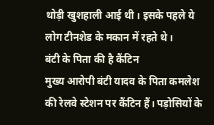थोड़ी खुशहाली आई थी। इसके पहले ये लोग टीनशेड के मकान में रहते थे।
बंटी के पिता की है कैंटिन
मुख्य आरोपी बंटी यादव के पिता कमलेश की रेलवे स्टेशन पर कैंटिन हैं। पड़ोसियों के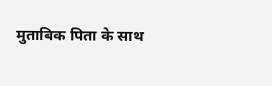मुताबिक पिता के साथ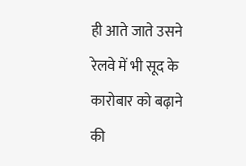ही आते जाते उसने रेलवे में भी सूद के कारोबार को बढ़ाने की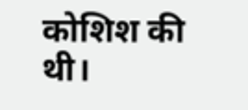कोशिश की थी।